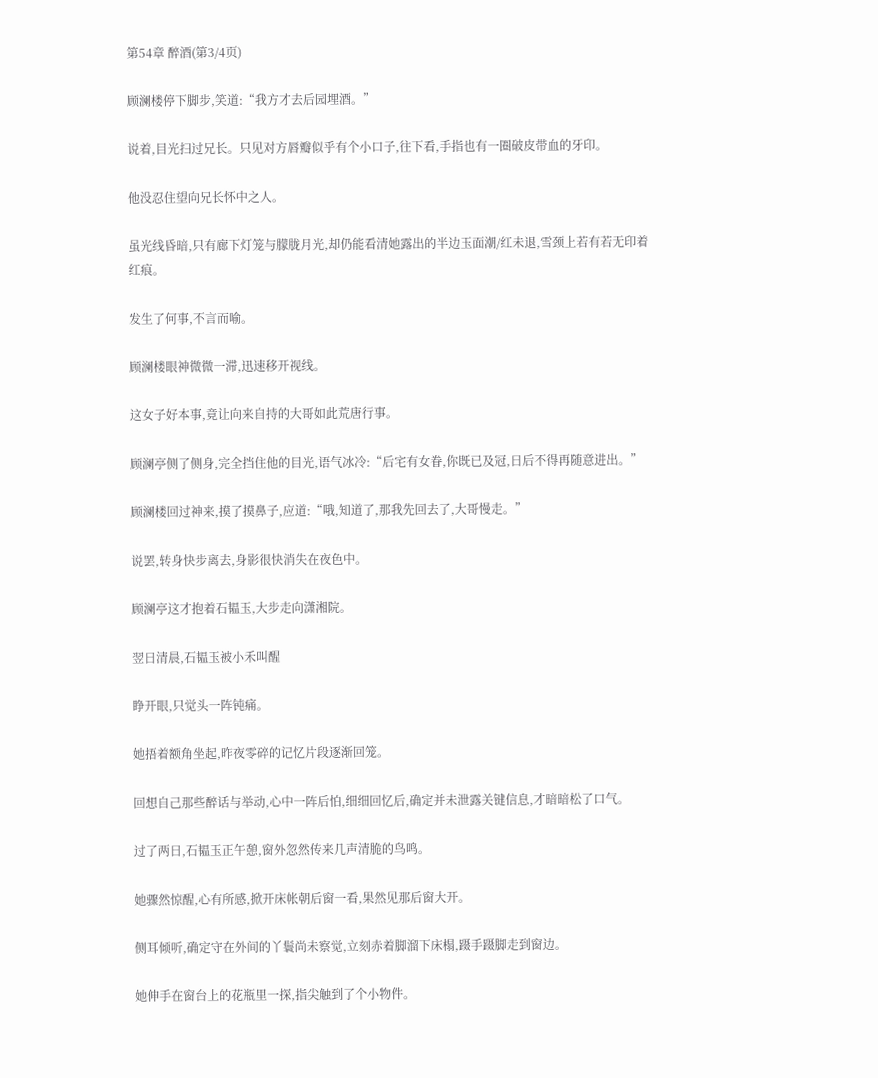第54章 醉酒(第3/4页)

顾澜楼停下脚步,笑道:“我方才去后园埋酒。”

说着,目光扫过兄长。只见对方唇瓣似乎有个小口子,往下看,手指也有一圈破皮带血的牙印。

他没忍住望向兄长怀中之人。

虽光线昏暗,只有廊下灯笼与朦胧月光,却仍能看清她露出的半边玉面潮/红未退,雪颈上若有若无印着红痕。

发生了何事,不言而喻。

顾澜楼眼神微微一滞,迅速移开视线。

这女子好本事,竟让向来自持的大哥如此荒唐行事。

顾澜亭侧了侧身,完全挡住他的目光,语气冰冷:“后宅有女眷,你既已及冠,日后不得再随意进出。”

顾澜楼回过神来,摸了摸鼻子,应道:“哦,知道了,那我先回去了,大哥慢走。”

说罢,转身快步离去,身影很快消失在夜色中。

顾澜亭这才抱着石韫玉,大步走向潇湘院。

翌日清晨,石韫玉被小禾叫醒

睁开眼,只觉头一阵钝痛。

她捂着额角坐起,昨夜零碎的记忆片段逐渐回笼。

回想自己那些醉话与举动,心中一阵后怕,细细回忆后,确定并未泄露关键信息,才暗暗松了口气。

过了两日,石韫玉正午憩,窗外忽然传来几声清脆的鸟鸣。

她骤然惊醒,心有所感,掀开床帐朝后窗一看,果然见那后窗大开。

侧耳倾听,确定守在外间的丫鬟尚未察觉,立刻赤着脚溜下床榻,蹑手蹑脚走到窗边。

她伸手在窗台上的花瓶里一探,指尖触到了个小物件。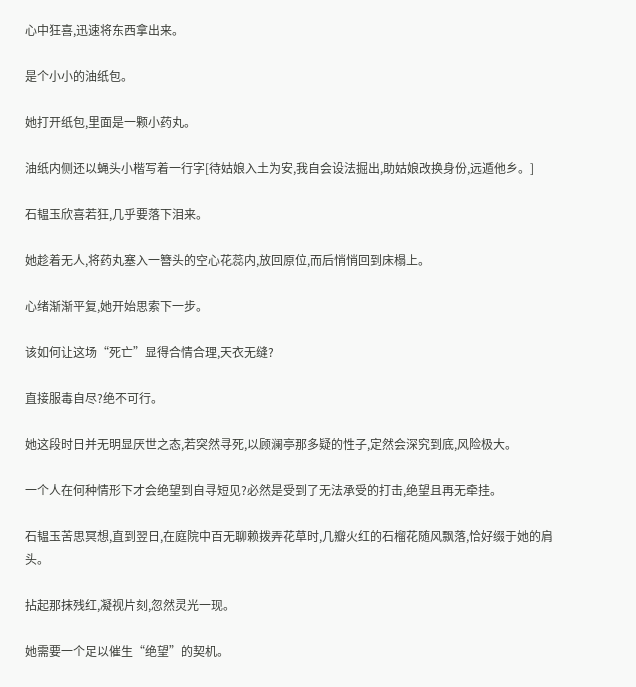心中狂喜,迅速将东西拿出来。

是个小小的油纸包。

她打开纸包,里面是一颗小药丸。

油纸内侧还以蝇头小楷写着一行字[待姑娘入土为安,我自会设法掘出,助姑娘改换身份,远遁他乡。]

石韫玉欣喜若狂,几乎要落下泪来。

她趁着无人,将药丸塞入一簪头的空心花蕊内,放回原位,而后悄悄回到床榻上。

心绪渐渐平复,她开始思索下一步。

该如何让这场“死亡”显得合情合理,天衣无缝?

直接服毒自尽?绝不可行。

她这段时日并无明显厌世之态,若突然寻死,以顾澜亭那多疑的性子,定然会深究到底,风险极大。

一个人在何种情形下才会绝望到自寻短见?必然是受到了无法承受的打击,绝望且再无牵挂。

石韫玉苦思冥想,直到翌日,在庭院中百无聊赖拨弄花草时,几瓣火红的石榴花随风飘落,恰好缀于她的肩头。

拈起那抹残红,凝视片刻,忽然灵光一现。

她需要一个足以催生“绝望”的契机。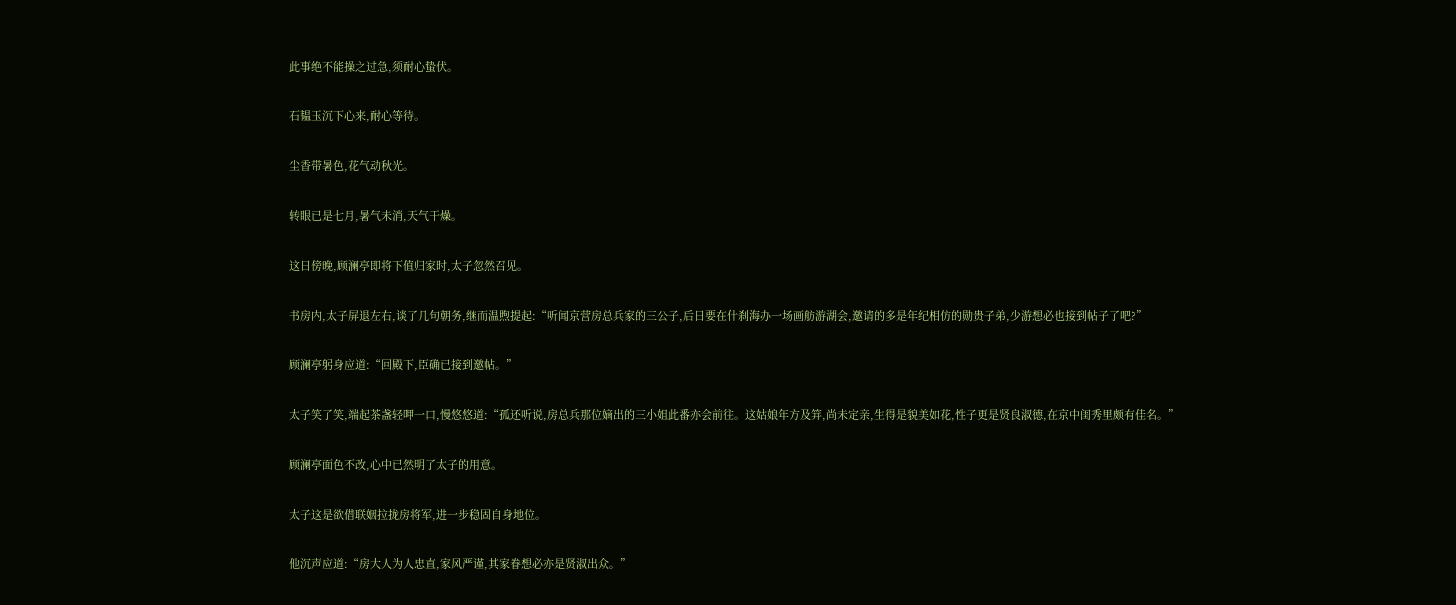此事绝不能操之过急,须耐心蛰伏。

石韫玉沉下心来,耐心等待。

尘香带暑色,花气动秋光。

转眼已是七月,暑气未消,天气干燥。

这日傍晚,顾澜亭即将下值归家时,太子忽然召见。

书房内,太子屏退左右,谈了几句朝务,继而温煦提起:“听闻京营房总兵家的三公子,后日要在什刹海办一场画舫游湖会,邀请的多是年纪相仿的勋贵子弟,少游想必也接到帖子了吧?”

顾澜亭躬身应道:“回殿下,臣确已接到邀帖。”

太子笑了笑,端起茶盏轻呷一口,慢悠悠道:“孤还听说,房总兵那位嫡出的三小姐此番亦会前往。这姑娘年方及笄,尚未定亲,生得是貌美如花,性子更是贤良淑德,在京中闺秀里颇有佳名。”

顾澜亭面色不改,心中已然明了太子的用意。

太子这是欲借联姻拉拢房将军,进一步稳固自身地位。

他沉声应道:“房大人为人忠直,家风严谨,其家眷想必亦是贤淑出众。”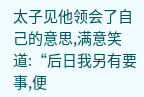太子见他领会了自己的意思,满意笑道:“后日我另有要事,便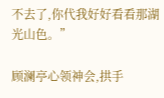不去了,你代我好好看看那湖光山色。”

顾澜亭心领神会,拱手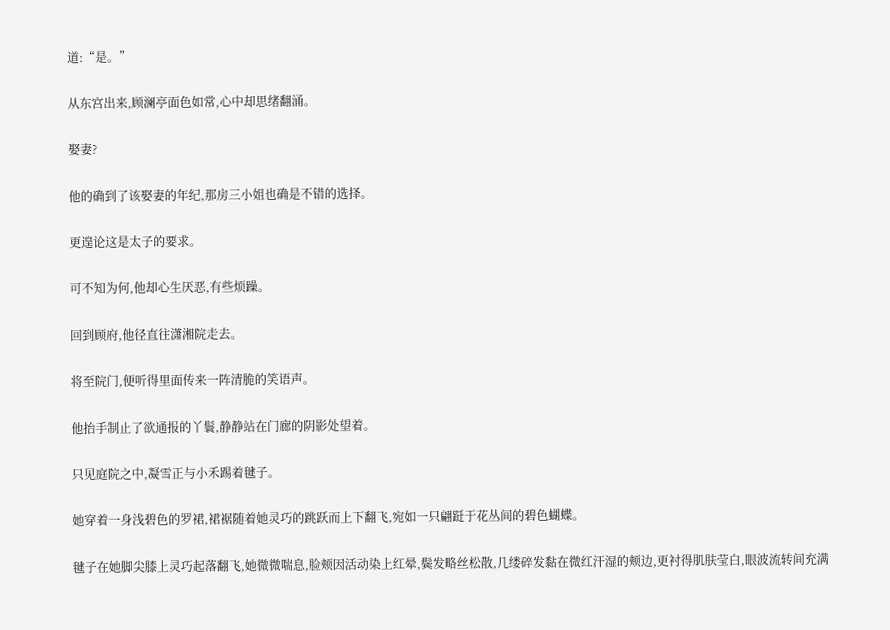道:“是。”

从东宫出来,顾澜亭面色如常,心中却思绪翻涌。

娶妻?

他的确到了该娶妻的年纪,那房三小姐也确是不错的选择。

更遑论这是太子的要求。

可不知为何,他却心生厌恶,有些烦躁。

回到顾府,他径直往潇湘院走去。

将至院门,便听得里面传来一阵清脆的笑语声。

他抬手制止了欲通报的丫鬟,静静站在门廊的阴影处望着。

只见庭院之中,凝雪正与小禾踢着毽子。

她穿着一身浅碧色的罗裙,裙裾随着她灵巧的跳跃而上下翻飞,宛如一只翩跹于花丛间的碧色蝴蝶。

毽子在她脚尖膝上灵巧起落翻飞,她微微喘息,脸颊因活动染上红晕,鬓发略丝松散,几缕碎发黏在微红汗湿的颊边,更衬得肌肤莹白,眼波流转间充满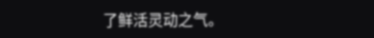了鲜活灵动之气。